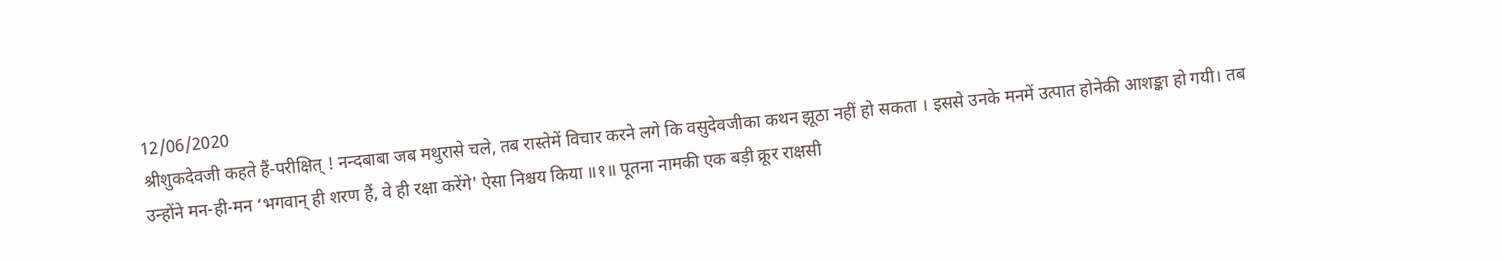12/06/2020
श्रीशुकदेवजी कहते हैं-परीक्षित् ! नन्दबाबा जब मथुरासे चले, तब रास्तेमें विचार करने लगे कि वसुदेवजीका कथन झूठा नहीं हो सकता । इससे उनके मनमें उत्पात होनेकी आशङ्का हो गयी। तब उन्होंने मन-ही-मन ‘भगवान् ही शरण हैं, वे ही रक्षा करेंगे' ऐसा निश्चय किया ॥१॥ पूतना नामकी एक बड़ी क्रूर राक्षसी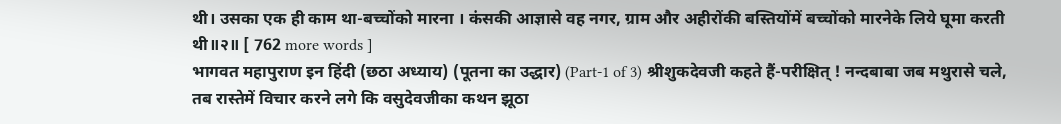थी। उसका एक ही काम था-बच्चोंको मारना । कंसकी आज्ञासे वह नगर, ग्राम और अहीरोंकी बस्तियोंमें बच्चोंको मारनेके लिये घूमा करती थी॥२॥ [ 762 more words ]
भागवत महापुराण इन हिंदी (छठा अध्याय) (पूतना का उद्धार) (Part-1 of 3) श्रीशुकदेवजी कहते हैं-परीक्षित् ! नन्दबाबा जब मथुरासे चले, तब रास्तेमें विचार करने लगे कि वसुदेवजीका कथन झूठा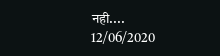नही....
12/06/2020